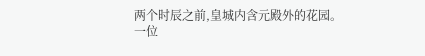两个时辰之前,皇城内含元殿外的花园。
一位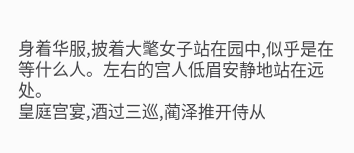身着华服,披着大氅女子站在园中,似乎是在等什么人。左右的宫人低眉安静地站在远处。
皇庭宫宴,酒过三巡,蔺泽推开侍从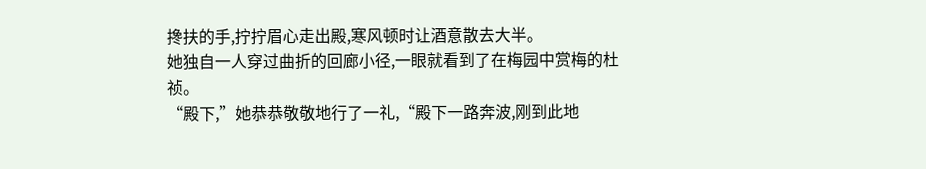搀扶的手,拧拧眉心走出殿,寒风顿时让酒意散去大半。
她独自一人穿过曲折的回廊小径,一眼就看到了在梅园中赏梅的杜祯。
“殿下,”她恭恭敬敬地行了一礼,“殿下一路奔波,刚到此地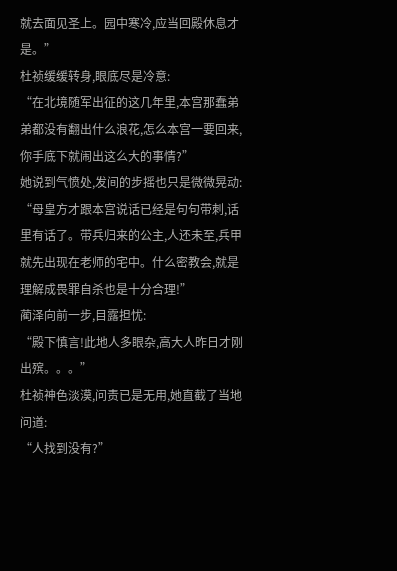就去面见圣上。园中寒冷,应当回殿休息才是。”
杜祯缓缓转身,眼底尽是冷意:
“在北境随军出征的这几年里,本宫那蠢弟弟都没有翻出什么浪花,怎么本宫一要回来,你手底下就闹出这么大的事情?”
她说到气愤处,发间的步摇也只是微微晃动:
“母皇方才跟本宫说话已经是句句带刺,话里有话了。带兵归来的公主,人还未至,兵甲就先出现在老师的宅中。什么密教会,就是理解成畏罪自杀也是十分合理!”
蔺泽向前一步,目露担忧:
“殿下慎言!此地人多眼杂,高大人昨日才刚出殡。。。”
杜祯神色淡漠,问责已是无用,她直截了当地问道:
“人找到没有?”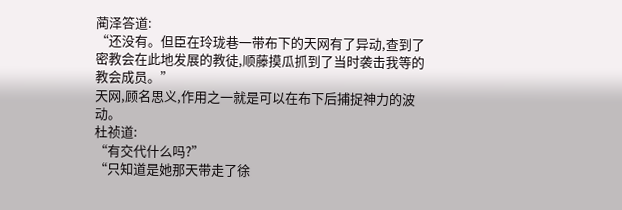蔺泽答道:
“还没有。但臣在玲珑巷一带布下的天网有了异动,查到了密教会在此地发展的教徒,顺藤摸瓜抓到了当时袭击我等的教会成员。”
天网,顾名思义,作用之一就是可以在布下后捕捉神力的波动。
杜祯道:
“有交代什么吗?”
“只知道是她那天带走了徐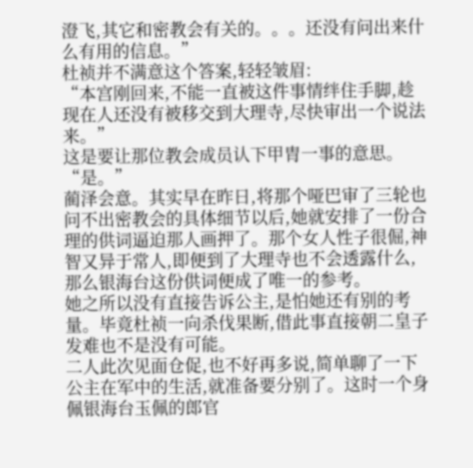澄飞,其它和密教会有关的。。。还没有问出来什么有用的信息。”
杜祯并不满意这个答案,轻轻皱眉:
“本宫刚回来,不能一直被这件事情绊住手脚,趁现在人还没有被移交到大理寺,尽快审出一个说法来。”
这是要让那位教会成员认下甲胄一事的意思。
“是。”
蔺泽会意。其实早在昨日,将那个哑巴审了三轮也问不出密教会的具体细节以后,她就安排了一份合理的供词逼迫那人画押了。那个女人性子很倔,神智又异于常人,即便到了大理寺也不会透露什么,那么银海台这份供词便成了唯一的参考。
她之所以没有直接告诉公主,是怕她还有别的考量。毕竟杜祯一向杀伐果断,借此事直接朝二皇子发难也不是没有可能。
二人此次见面仓促,也不好再多说,简单聊了一下公主在军中的生活,就准备要分别了。这时一个身佩银海台玉佩的郎官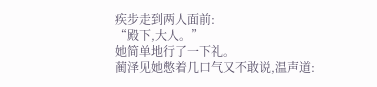疾步走到两人面前:
“殿下,大人。”
她简单地行了一下礼。
蔺泽见她憋着几口气又不敢说,温声道: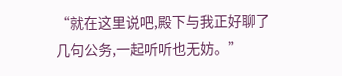“就在这里说吧,殿下与我正好聊了几句公务,一起听听也无妨。”